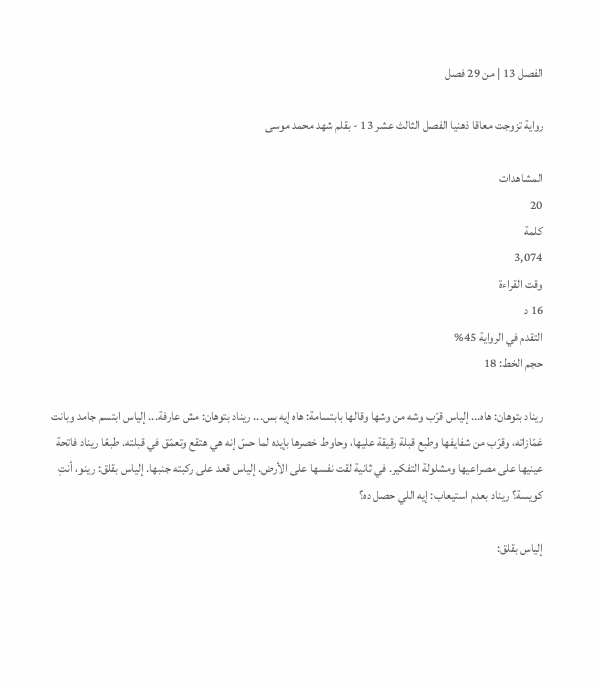الفصل 13 | من 29 فصل

رواية تزوجت معاقا ذهنيا الفصل الثالث عشر 13 - بقلم شهد محمد موسى

المشاهدات
20
كلمة
3,074
وقت القراءة
16 د
التقدم في الرواية 45%
حجم الخط: 18

ريناد بتوهان: هاه... إلياس قرّب وشه من وشها وقالها بابتسامة: هاه إيه بس... ريناد بتوهان: مش عارفة... إلياس ابتسم جامد وبانت غمّازاته، وقرّب من شفايفها وطبع قبلة رقيقة عليها، وحاوط خصرها بإيده لما حسّ إنه هي هتقع وتعمّق في قبلته. طبعًا ريناد فاتحة عينيها على مصراعيها ومشلولة التفكير. في ثانية لقت نفسها على الأرض. إلياس قعد على ركبته جنبها. إلياس بقلق: رينو، أنتِ كويسة؟ ريناد بعدم استيعاب: إيه اللي حصل ده؟

إلياس بقلق: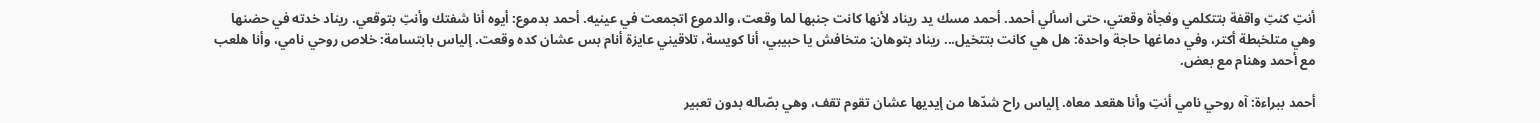أنتِ كنتِ واقفة بتتكلمي وفجأة وقعتي، حتى اسألي أحمد. أحمد مسك يد ريناد لأنها كانت جنبها لما وقعت، والدموع اتجمعت في عينيه. أحمد بدموع: أيوه أنا شفتك وأنتِ بتوقعي. ريناد خدته في حضنها وهي متلخبطة أكتر، وفي دماغها حاجة واحدة: هل هي كانت بتتخيل... ريناد بتوهان: متخافش يا حبيبي، أنا كويسة، تلاقيني عايزة أنام بس عشان كده وقعت. إلياس بابتسامة: خلاص روحي نامي، وأنا هلعب مع أحمد وهنام مع بعض.

أحمد ببراءة: آه روحي نامي أنتِ وأنا هقعد معاه. إلياس راح شدّها من إيديها عشان تقوم تقف، وهي بصّاله بدون تعبير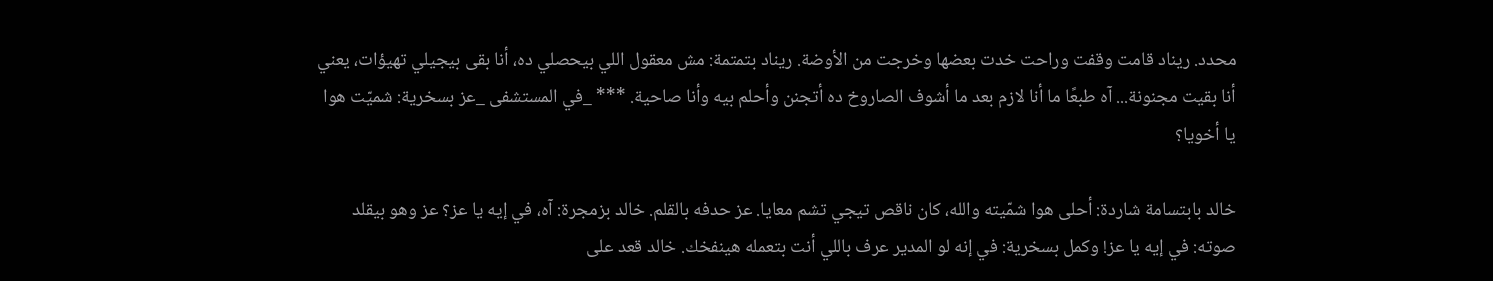محدد. ريناد قامت وقفت وراحت خدت بعضها وخرجت من الأوضة. ريناد بتمتمة: مش معقول اللي بيحصلي ده، أنا بقى بيجيلي تهيؤات، يعني أنا بقيت مجنونة... آه طبعًا ما أنا لازم بعد ما أشوف الصاروخ ده أتجنن وأحلم بيه وأنا صاحية. *** _في المستشفى _عز بسخرية: شميّت هوا يا أخويا؟

خالد بابتسامة شاردة: أحلى هوا شمّيته والله، كان ناقص تيجي تشم معايا. عز حدفه بالقلم. خالد بزمجرة: آه، في إيه يا عز؟ عز وهو بيقلد صوته: في إيه يا عز! وكمل بسخرية: في إنه لو المدير عرف باللي أنت بتعمله هينفخك. خالد قعد على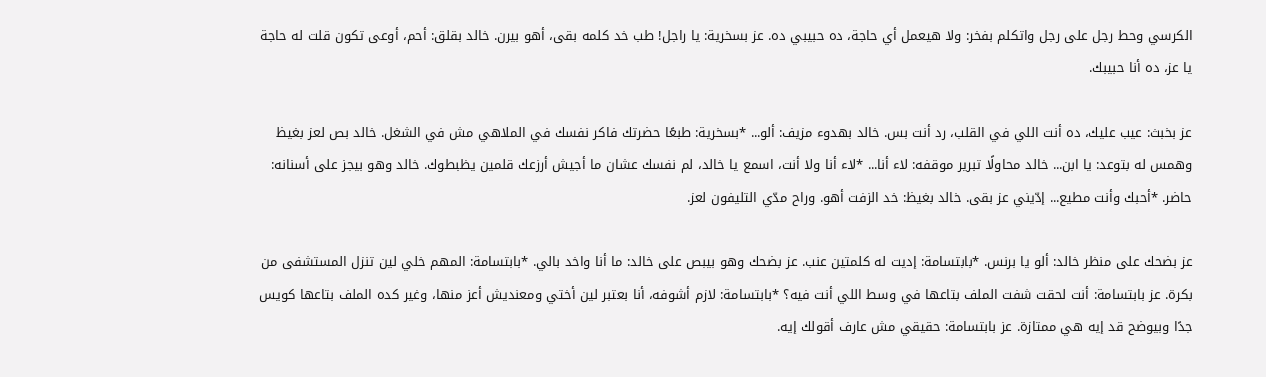الكرسي وحط رجل على رجل واتكلم بفخر: ولا هيعمل أي حاجة، ده حبيبي ده. عز بسخرية: يا راجل! طب خد كلمه بقى، أهو بيرن. خالد بقلق: أحم، أوعى تكون قلت له حاجة يا عز، ده أنا حبيبك.

عز بخبث: عيب عليك، ده أنت اللي في القلب، رد أنت بس. خالد بهدوء مزيف: ألو... *بسخرية: طبعًا حضرتك فاكر نفسك في الملاهي مش في الشغل. خالد بص لعز بغيظ وهمس له بتوعد: يا ابن... خالد محاولًا تبرير موقفه: لاء أنا... *لاء أنا ولا أنت، اسمع يا خالد، لم نفسك عشان ما أجيش أرزعك قلمين يظبطوك. خالد وهو بيجز على أسنانه: حاضر. *أحبك وأنت مطيع... إدّيني عز بقى. خالد بغيظ: خد الزفت أهو. وراح مدّي التليفون لعز.

عز بضحك على منظر خالد: ألو يا برنس. *بابتسامة: إديت له كلمتين عنب. عز بضحك وهو بيبص على خالد: ما أنا واخد بالي. *بابتسامة: المهم خلي لين تنزل المستشفى من بكرة. عز بابتسامة: أنت لحقت شفت الملف بتاعها في وسط اللي أنت فيه؟ *بابتسامة: لازم أشوفه، أنا بعتبر لين أختي ومعنديش أعز منها، وغير كده الملف بتاعها كويس جدًا وبيوضح قد إيه هي ممتازة. عز بابتسامة: حقيقي مش عارف أقولك إيه.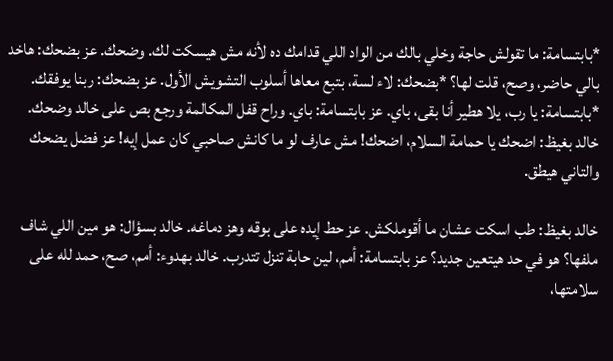*بابتسامة: ما تقولش حاجة وخلي بالك من الواد اللي قدامك ده لأنه مش هيسكت لك. وضحك. عز بضحك: هاخد بالي حاضر، وصح، قلت لها؟ *بضحك: لاء لسة، بتبع معاها أسلوب التشويش الأول. عز بضحك: ربنا يوفقك. *بابتسامة: يا رب، يلا هطير أنا بقى، باي. عز بابتسامة: باي. وراح قفل المكالمة ورجع بص على خالد وضحك. خالد بغيظ: اضحك يا حمامة السلام، اضحك! مش عارف لو ما كانش صاحبي كان عمل إيه! عز فضل يضحك والتاني هيطق.

خالد بغيظ: طب اسكت عشان ما أقوملكش. عز حط إيده على بوقه وهز دماغه. خالد بسؤال: هو مين اللي شاف ملفها؟ هو في حد هيتعين جديد؟ عز بابتسامة: أمم، لين حابة تنزل تتدرب. خالد بهدوء: أمم، صح، حمد لله على سلامتها،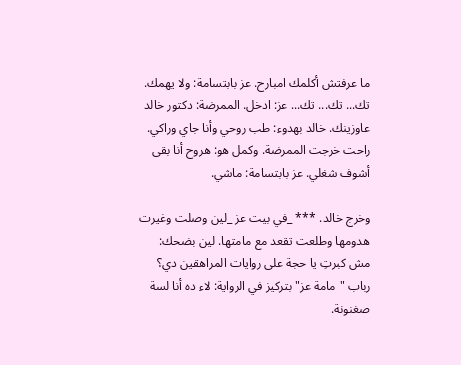ما عرفتش أكلمك امبارح. عز بابتسامة: ولا يهمك. تك... تك... تك... عز: ادخل. الممرضة: دكتور خالد عاوزينك. خالد بهدوء: طب روحي وأنا جاي وراكي. راحت خرجت الممرضة. وكمل هو: هروح أنا بقى أشوف شغلي. عز بابتسامة: ماشي.

وخرج خالد. *** _في بيت عز _لين وصلت وغيرت هدومها وطلعت تقعد مع مامتها. لين بضحك: مش كبرتِ يا حجة على روايات المراهقين دي؟ رباب "مامة عز" بتركيز في الرواية: لاء ده أنا لسة صغنونة.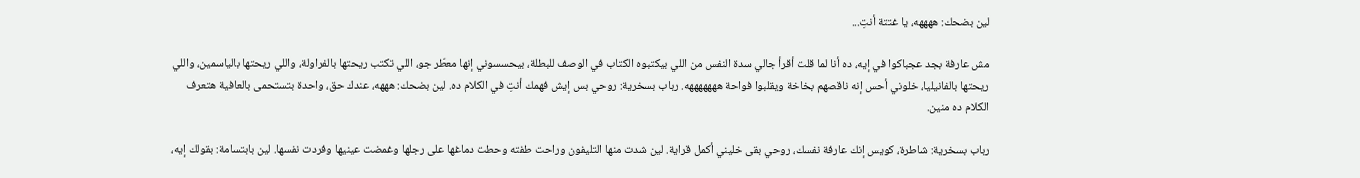لين بضحك: ههههه، يا غتتة أنتِ...

مش عارفة بجد عجباكوا في إيه، ده أنا لما قلت أقرأ جالي سدة النفس من اللي بيكتبوه الكتاب في الوصف للبطلة، بيحسسوني إنها معطّر جو، اللي تكتب ريحتها بالفراولة، واللي ريحتها بالياسمين، واللي ريحتها بالفانيليا، خلوني أحس إنه ناقصهم بخاخة ويقلبوا فواحة هههههههه. رباب بسخرية: روحي بس إيش فهمك أنتِ في الكلام ده. لين بضحك: هههه، عندك حق، واحدة بتستحمى بالعافية هتعرف الكلام ده منين.

رباب بسخرية: شاطرة، كويس إنك عارفة نفسك، روحي بقى خليني أكمل قراية. لين شدت منها التليفون وراحت طفته وحطت دماغها على رجلها وغمضت عينيها وفردت نفسها. لين بابتسامة: بقولك إيه،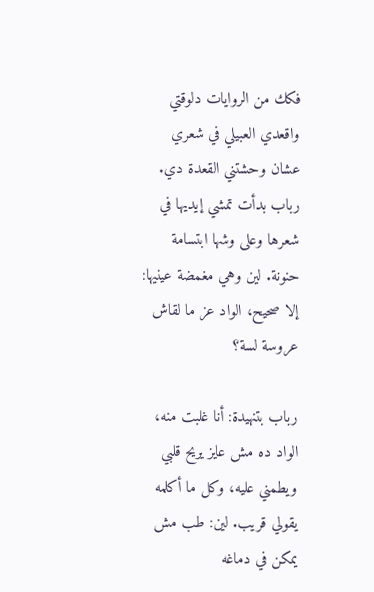فكك من الروايات دلوقتي واقعدي العبيلي في شعري عشان وحشتني القعدة دي. رباب بدأت تمشي إيديها في شعرها وعلى وشها ابتسامة حنونة. لين وهي مغمضة عينيها: إلا صحيح، الواد عز ما لقاش عروسة لسة؟

رباب بتنهيدة: أنا غلبت منه، الواد ده مش عايز يريح قلبي ويطمني عليه، وكل ما أكلمه يقولي قريب. لين: طب مش يمكن في دماغه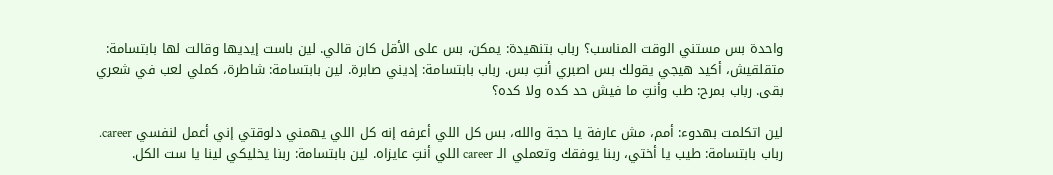واحدة بس مستني الوقت المناسب؟ رباب بتنهيدة: يمكن، بس على الأقل كان قالي. لين باست إيديها وقالت لها بابتسامة: متقلقيش، أكيد هيجي يقولك بس اصبري أنتِ بس. رباب بابتسامة: إديني صابرة. لين بابتسامة: شاطرة، كملي لعب في شعري بقى. رباب بمرح: طب وأنتِ ما فيش حد كده ولا كده؟

لين اتكلمت بهدوء: أمم، مش عارفة يا حجة والله، بس كل اللي أعرفه إنه كل اللي يهمني دلوقتي إني أعمل لنفسي career. رباب بابتسامة: طيب يا أختي، ربنا يوفقك وتعملي الـ career اللي أنتِ عايزاه. لين بابتسامة: ربنا يخليكي لينا يا ست الكل.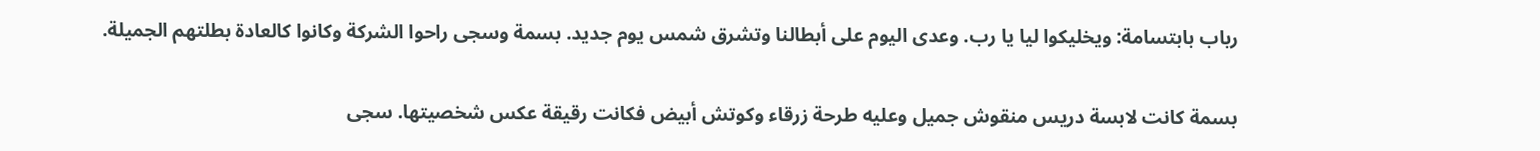رباب بابتسامة: ويخليكوا ليا يا رب. وعدى اليوم على أبطالنا وتشرق شمس يوم جديد. بسمة وسجى راحوا الشركة وكانوا كالعادة بطلتهم الجميلة.

بسمة كانت لابسة دريس منقوش جميل وعليه طرحة زرقاء وكوتش أبيض فكانت رقيقة عكس شخصيتها. سجى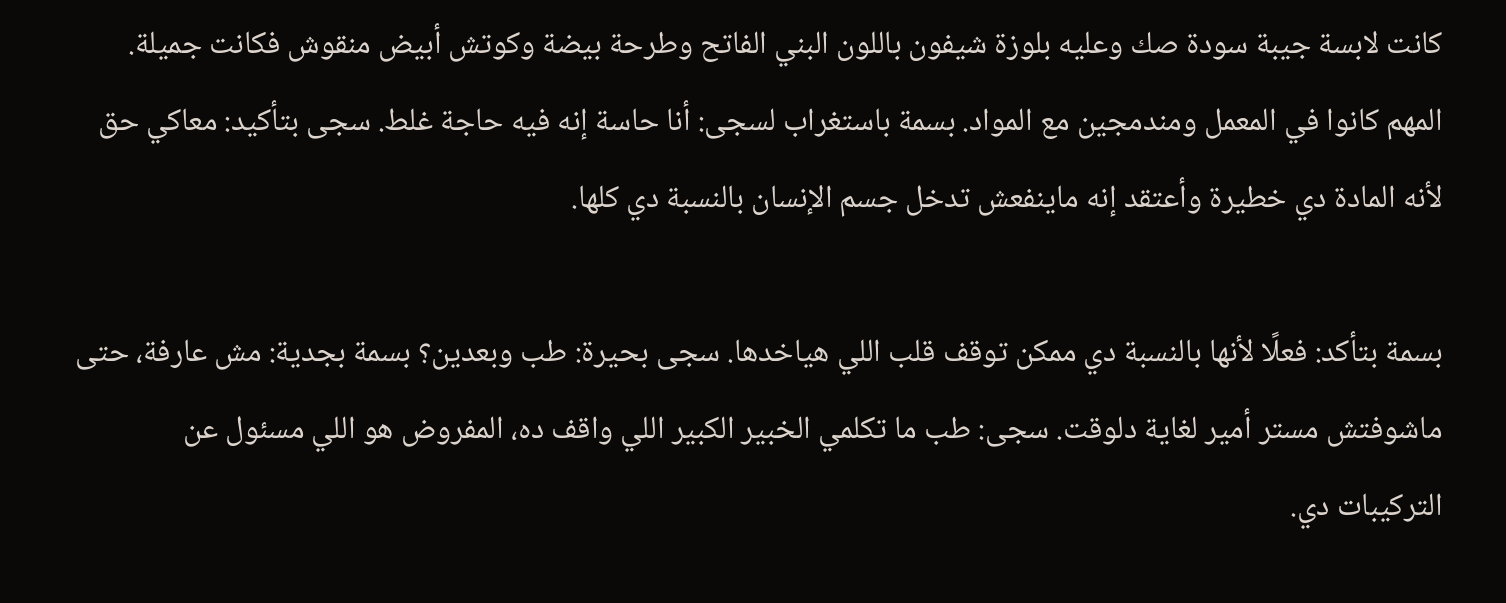كانت لابسة جيبة سودة صك وعليه بلوزة شيفون باللون البني الفاتح وطرحة بيضة وكوتش أبيض منقوش فكانت جميلة. المهم كانوا في المعمل ومندمجين مع المواد. بسمة باستغراب لسجى: أنا حاسة إنه فيه حاجة غلط. سجى بتأكيد: معاكي حق لأنه المادة دي خطيرة وأعتقد إنه ماينفعش تدخل جسم الإنسان بالنسبة دي كلها.

بسمة بتأكد: فعلًا لأنها بالنسبة دي ممكن توقف قلب اللي هياخدها. سجى بحيرة: طب وبعدين؟ بسمة بجدية: مش عارفة، حتى ماشوفتش مستر أمير لغاية دلوقت. سجى: طب ما تكلمي الخبير الكبير اللي واقف ده، المفروض هو اللي مسئول عن التركيبات دي.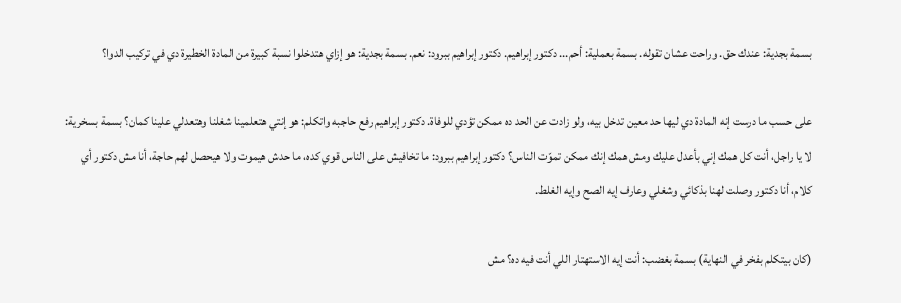بسمة بجدية: عندك حق. وراحت عشان تقوله. بسمة بعملية: أحم... دكتور إبراهيم. دكتور إبراهيم ببرود: نعم. بسمة بجدية: هو إزاي هتدخلوا نسبة كبيرة من المادة الخطيرة دي في تركيب الدوا؟

على حسب ما درست إنه المادة دي ليها حد معين تدخل بيه، ولو زادت عن الحد ده ممكن تؤدي للوفاة. دكتور إبراهيم رفع حاجبه واتكلم: هو إنتي هتعلمينا شغلنا وهتعدلي علينا كمان؟ بسمة بسخرية: لا يا راجل، أنت كل همك إني بأعدل عليك ومش همك إنك ممكن تموّت الناس؟ دكتور إبراهيم ببرود: ما تخافيش على الناس قوي كده، ما حدش هيموت ولا هيحصل لهم حاجة، أنا مش دكتور أي كلام، أنا دكتور وصلت لهنا بذكائي وشغلي وعارف إيه الصح وإيه الغلط.

(كان بيتكلم بفخر في النهاية) بسمة بغضب: أنت إيه الاستهتار اللي أنت فيه ده؟ مش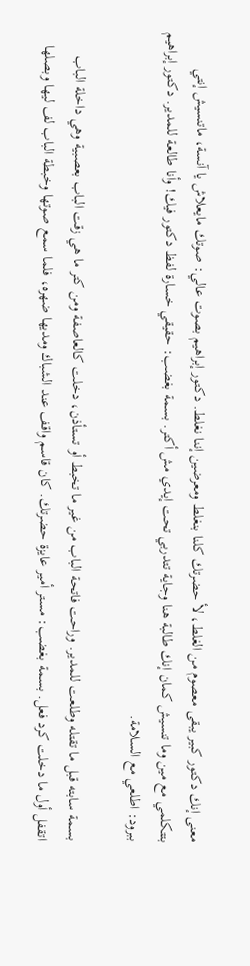معنى إنك دكتور كبير يبقى معصوم من الغلط، لأ حضرتك كلنا بنغلط ومعرضين إننا نغلط. دكتور إبراهيم بصوت عالي: صوتك مايعلاش يا آنسة، ماتنسيش إنتي بتتكلمي مع مين وما تنسيش كمان إنك طالبة هنا وجاية تتدربي تحت إيدي مش أكتر. بسمة بغضب: حقيقي خسارة لفظ دكتور فيك! وأنا طالعة للمدير. دكتور إبراهيم ببرود: اطلعي مع السلامة.

بسمة سابته قبل ما تقتله وطلعت للمدير. وراحت فاتحة الباب من غير ما تخبط أو تستأذن، دخلت كالعاصفة ومن كتر ما هي زقت الباب بعصبية وهي داخلة الباب اتقفل أول ما دخلت كرد فعل. بسمة بغضب: مستر أمير عايزة حضرتك. كان قاسم واقف عند الشباك ومديها ضهره، فلما سمع صوتها وخبطة الباب لف ليها وبصلها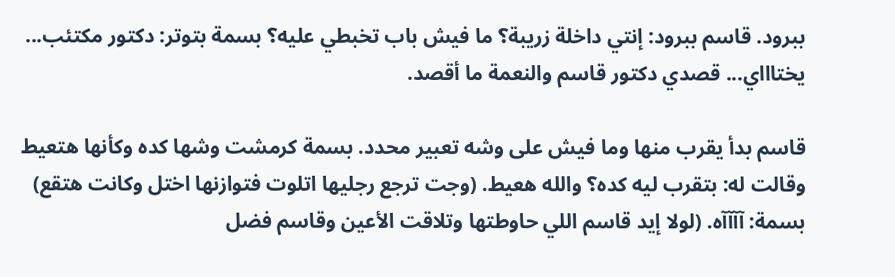ببرود. قاسم ببرود: إنتي داخلة زريبة؟ ما فيش باب تخبطي عليه؟ بسمة بتوتر: دكتور مكتئب... يختاااي... قصدي دكتور قاسم والنعمة ما أقصد.

قاسم بدأ يقرب منها وما فيش على وشه تعبير محدد. بسمة كرمشت وشها كده وكأنها هتعيط وقالت له: بتقرب ليه كده؟ والله هعيط. (وجت ترجع رجليها اتلوت فتوازنها اختل وكانت هتقع) بسمة: آآآآه. (لولا إيد قاسم اللي حاوطتها وتلاقت الأعين وقاسم فضل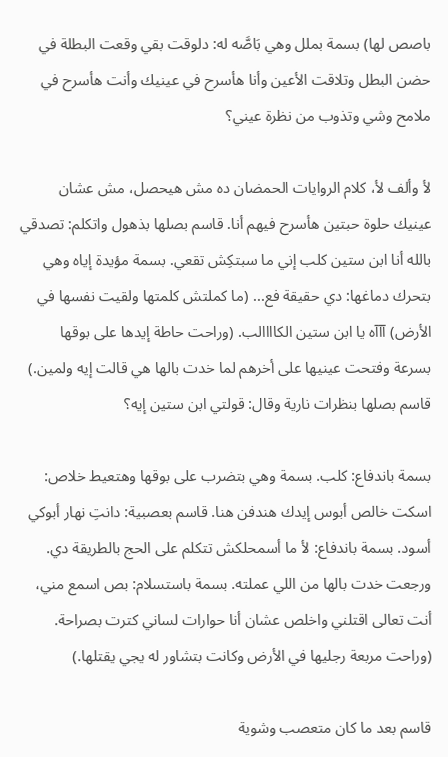باصص لها) بسمة بملل وهي بَاصَّه له: دلوقت بقي وقعت البطلة في حضن البطل وتلاقت الأعين وأنا هأسرح في عينيك وأنت هأسرح في ملامح وشي وتذوب من نظرة عيني؟

لأ وألف لأ، كلام الروايات الحمضان ده مش هيحصل، مش عشان عينيك حلوة حبتين هأسرح فيهم أنا. قاسم بصلها بذهول واتكلم: تصدقي بالله أنا ابن ستين كلب إني ما سبتكِش تقعي. بسمة مؤيدة إياه وهي بتحرك دماغها: دي حقيقة فع... (ما كملتش كلمتها ولقيت نفسها في الأرض) آآآه يا ابن ستين الكاااالب. (وراحت حاطة إيدها على بوقها بسرعة وفتحت عينيها على أخرهم لما خدت بالها هي قالت إيه ولمين.) قاسم بصلها بنظرات نارية وقال: قولتي ابن ستين إيه؟

بسمة باندفاع: كلب. بسمة وهي بتضرب على بوقها وهتعيط خلاص: اسكت خالص أبوس إيدك هندفن هنا. قاسم بعصبية: دانتِ نهار أبوكي أسود. بسمة باندفاع: لأ ما أسمحلكش تتكلم على الحج بالطريقة دي. ورجعت خدت بالها من اللي عملته. بسمة باستسلام: بص اسمع مني، أنت تعالى اقتلني واخلص عشان أنا حوارات لساني كترت بصراحة. (وراحت مربعة رجليها في الأرض وكانت بتشاور له يجي يقتلها.)

قاسم بعد ما كان متعصب وشوية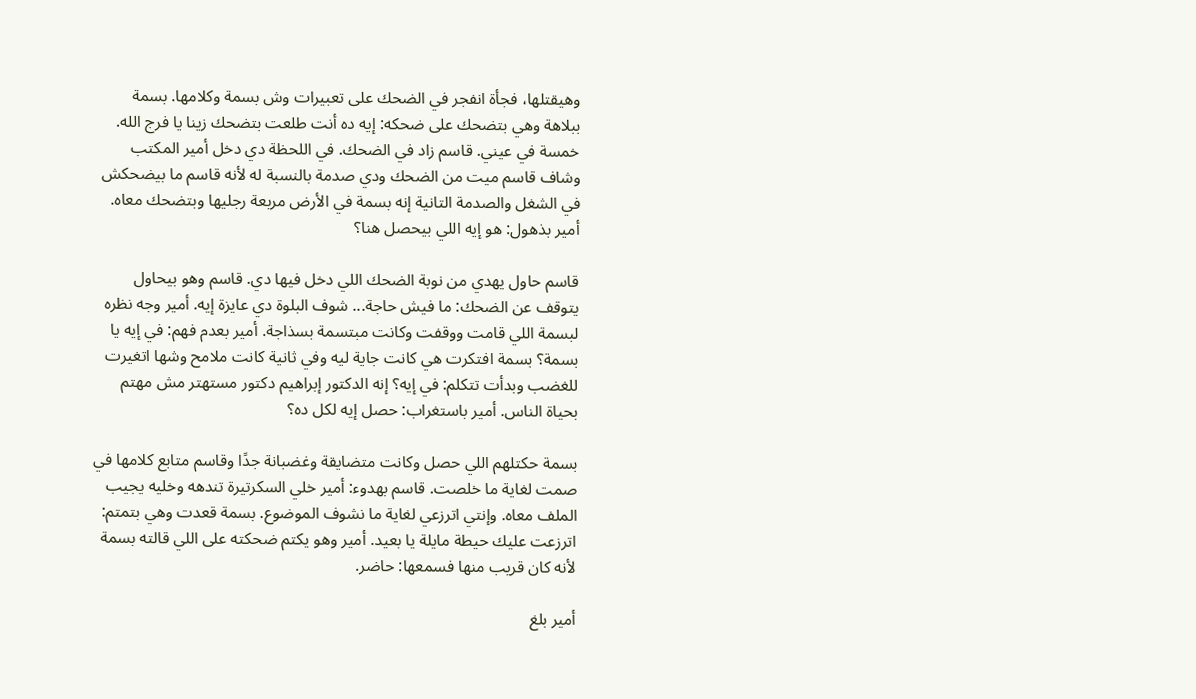وهيقتلها، فجأة انفجر في الضحك على تعبيرات وش بسمة وكلامها. بسمة ببلاهة وهي بتضحك على ضحكه: إيه ده أنت طلعت بتضحك زينا يا فرج الله. خمسة في عيني. قاسم زاد في الضحك. في اللحظة دي دخل أمير المكتب وشاف قاسم ميت من الضحك ودي صدمة بالنسبة له لأنه قاسم ما بيضحكش في الشغل والصدمة التانية إنه بسمة في الأرض مربعة رجليها وبتضحك معاه. أمير بذهول: هو إيه اللي بيحصل هنا؟

قاسم حاول يهدي من نوبة الضحك اللي دخل فيها دي. قاسم وهو بيحاول يتوقف عن الضحك: ما فيش حاجة... شوف البلوة دي عايزة إيه. أمير وجه نظره لبسمة اللي قامت ووقفت وكانت مبتسمة بسذاجة. أمير بعدم فهم: في إيه يا بسمة؟ بسمة افتكرت هي كانت جاية ليه وفي ثانية كانت ملامح وشها اتغيرت للغضب وبدأت تتكلم: في إيه؟ إنه الدكتور إبراهيم دكتور مستهتر مش مهتم بحياة الناس. أمير باستغراب: حصل إيه لكل ده؟

بسمة حكتلهم اللي حصل وكانت متضايقة وغضبانة جدًا وقاسم متابع كلامها في صمت لغاية ما خلصت. قاسم بهدوء: أمير خلي السكرتيرة تندهه وخليه يجيب الملف معاه. وإنتي اترزعي لغاية ما نشوف الموضوع. بسمة قعدت وهي بتمتم: اترزعت عليك حيطة مايلة يا بعيد. أمير وهو يكتم ضحكته على اللي قالته بسمة لأنه كان قريب منها فسمعها: حاضر.

أمير بلغ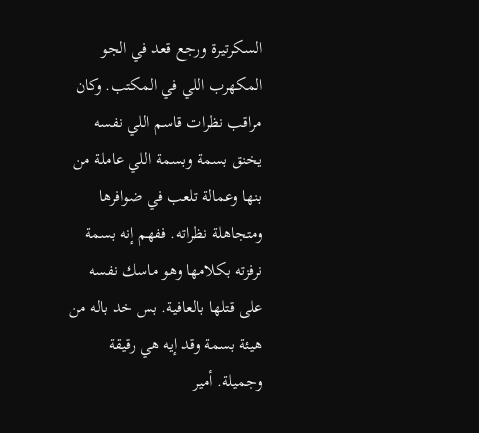السكرتيرة ورجع قعد في الجو المكهرب اللي في المكتب. وكان مراقب نظرات قاسم اللي نفسه يخنق بسمة وبسمة اللي عاملة من بنها وعمالة تلعب في ضوافرها ومتجاهلة نظراته. ففهم إنه بسمة نرفزته بكلامها وهو ماسك نفسه على قتلها بالعافية. بس خد باله من هيئة بسمة وقد إيه هي رقيقة وجميلة. أمير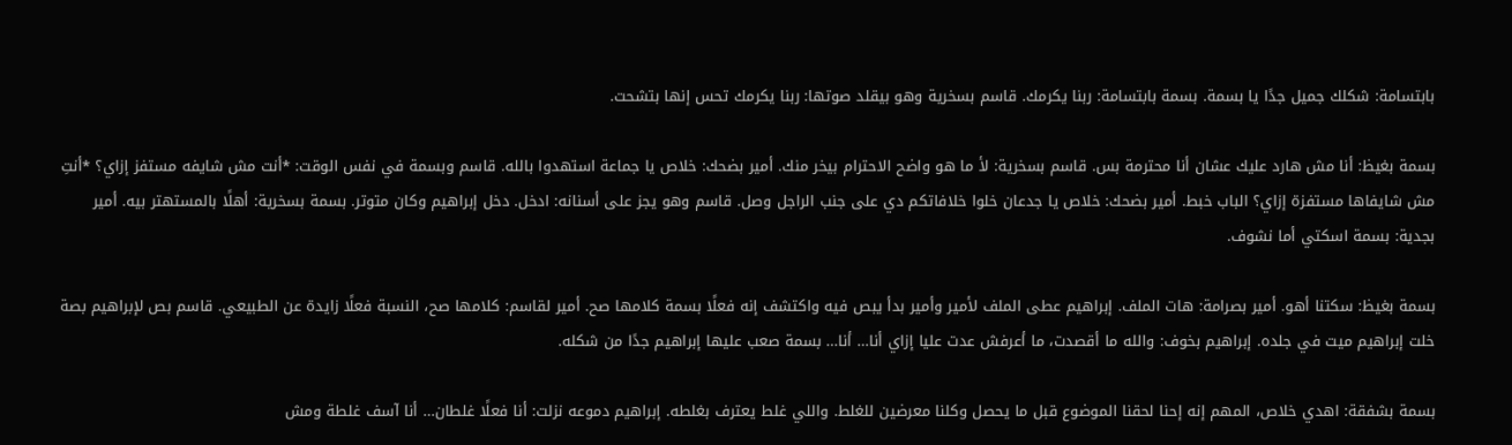بابتسامة: شكلك جميل جدًا يا بسمة. بسمة بابتسامة: ربنا يكرمك. قاسم بسخرية وهو بيقلد صوتها: ربنا يكرمك تحس إنها بتشحت.

بسمة بغيظ: أنا مش هارد عليك عشان أنا محترمة بس. قاسم بسخرية: لأ ما هو واضح الاحترام بيخر منك. أمير بضحك: خلاص يا جماعة استهدوا بالله. قاسم وبسمة في نفس الوقت: *أنت مش شايفه مستفز إزاي؟ *أنتِ مش شايفاها مستفزة إزاي؟ الباب خبط. أمير بضحك: خلاص يا جدعان خلوا خلافاتكم دي على جنب الراجل وصل. قاسم وهو يجز على أسنانه: ادخل. دخل إبراهيم وكان متوتر. بسمة بسخرية: أهلًا بالمستهتر بيه. أمير بجدية: بسمة اسكتي أما نشوف.

بسمة بغيظ: سكتنا أهو. أمير بصرامة: هات الملف. إبراهيم عطى الملف لأمير وأمير بدأ يبص فيه واكتشف إنه فعلًا بسمة كلامها صح. أمير لقاسم: كلامها صح، النسبة فعلًا زايدة عن الطبيعي. قاسم بص لإبراهيم بصة خلت إبراهيم ميت في جلده. إبراهيم بخوف: والله ما أقصدت، ما أعرفش عدت عليا إزاي أنا... أنا... بسمة صعب عليها إبراهيم جدًا من شكله.

بسمة بشفقة: اهدي خلاص، المهم إنه إحنا لحقنا الموضوع قبل ما يحصل وكلنا معرضين للغلط. واللي غلط يعترف بغلطه. إبراهيم دموعه نزلت: أنا فعلًا غلطان... أنا آسف غلطة ومش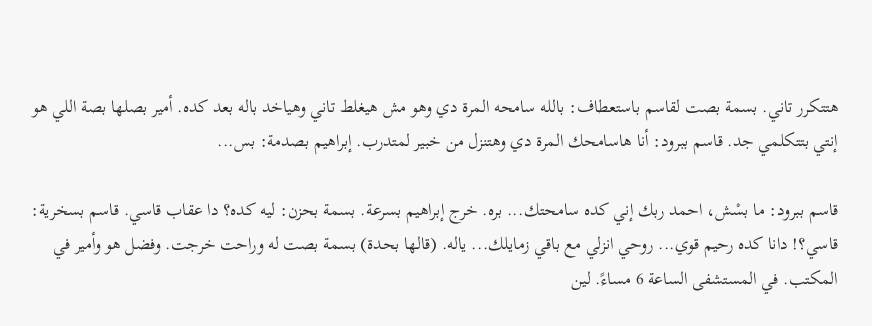هتتكرر تاني. بسمة بصت لقاسم باستعطاف: بالله سامحه المرة دي وهو مش هيغلط تاني وهياخد باله بعد كده. أمير بصلها بصة اللي هو إنتي بتتكلمي جد. قاسم ببرود: أنا هاسامحك المرة دي وهتنزل من خبير لمتدرب. إبراهيم بصدمة: بس...

قاسم ببرود: ما بسْش، احمد ربك إني كده سامحتك... بره. خرج إبراهيم بسرعة. بسمة بحزن: ليه كده؟ دا عقاب قاسي. قاسم بسخرية: قاسي؟! دانا كده رحيم قوي... روحي انزلي مع باقي زمايلك... ياله. (قالها بحدة) بسمة بصت له وراحت خرجت. وفضل هو وأمير في المكتب. في المستشفى الساعة 6 مساءً. لين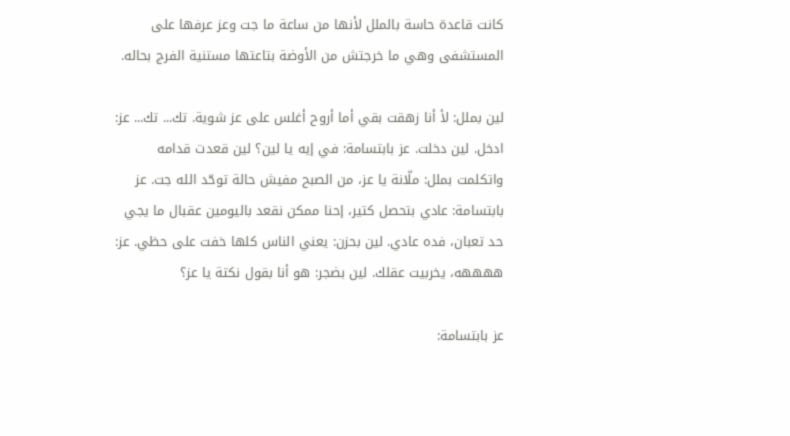كانت قاعدة حاسة بالملل لأنها من ساعة ما جت وعز عرفها على المستشفى وهي ما خرجتش من الأوضة بتاعتها مستنية الفرج بحاله.

لين بملل: لأ أنا زهقت بقي أما أروح أغلس على عز شوية. تك... تك... عز: ادخل. لين دخلت. عز بابتسامة: في إيه يا لين؟ لين قعدت قدامه واتكلمت بملل: ملّانة يا عز، من الصبح مفيش حالة توحّد الله جت. عز بابتسامة: عادي بتحصل كتير، إحنا ممكن نقعد باليومين عقبال ما يجي حد تعبان، فده عادي. لين بحزن: يعني الناس كلها خفت على حظي. عز: ههههه، يخربيت عقلك. لين بضجر: هو أنا بقول نكتة يا عز؟

عز بابتسامة: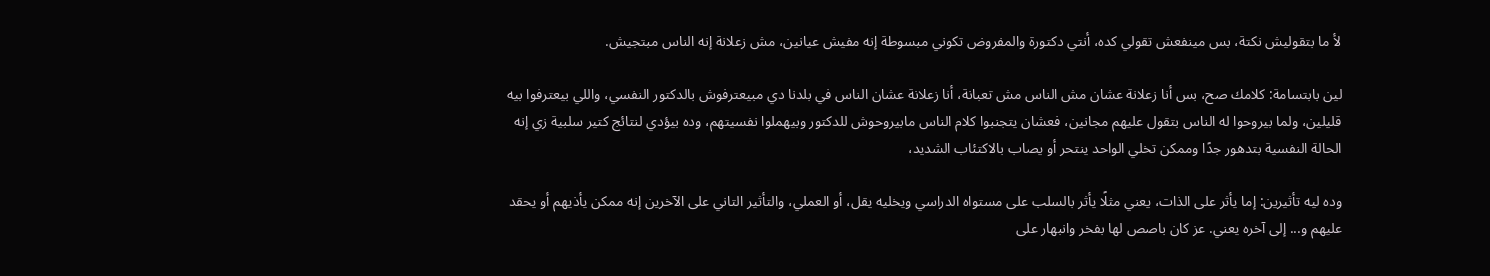لأ ما بتقوليش نكتة، بس مينفعش تقولي كده، أنتي دكتورة والمفروض تكوني مبسوطة إنه مفيش عيانين، مش زعلانة إنه الناس مبتجيش.

لين بابتسامة: كلامك صح، بس أنا زعلانة عشان مش الناس مش تعبانة، أنا زعلانة عشان الناس في بلدنا دي مبيعترفوش بالدكتور النفسي، واللي بيعترفوا بيه قليلين، ولما بيروحوا له الناس بتقول عليهم مجانين، فعشان يتجنبوا كلام الناس مابيروحوش للدكتور وبيهملوا نفسيتهم، وده بيؤدي لنتائج كتير سلبية زي إنه الحالة النفسية بتدهور جدًا وممكن تخلي الواحد ينتحر أو يصاب بالاكتئاب الشديد،

وده ليه تأثيرين: إما يأثر على الذات، يعني مثلًا يأثر بالسلب على مستواه الدراسي ويخليه يقل، أو العملي، والتأثير التاني على الآخرين إنه ممكن يأذيهم أو يحقد عليهم و... إلى آخره يعني. عز كان باصص لها بفخر وانبهار على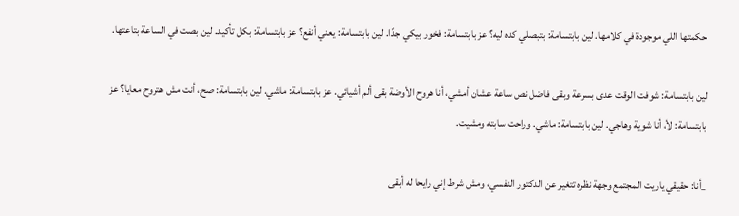حكمتها اللي موجودة في كلامها. لين بابتسامة: بتبصلي كده ليه؟ عز بابتسامة: فخور بيكي جدًا. لين بابتسامة: يعني أنفع؟ عز بابتسامة: بكل تأكيد. لين بصت في الساعة بتاعتها.

لين بابتسامة: شوفت الوقت عدى بسرعة وبقى فاضل نص ساعة عشان أمشي، أنا هروح الأوضة بقى ألم أشيائي. عز بابتسامة: ماشي. لين بابتسامة: صح، أنت مش هتروح معايا؟ عز بابتسامة: لأ، أنا شوية وهاجي. لين بابتسامة: ماشي. وراحت سابته ومشيت.

_أنا: حقيقي ياريت المجتمع وجهة نظره تتغير عن الدكتور النفسي، ومش شرط إني رايحا له أبقى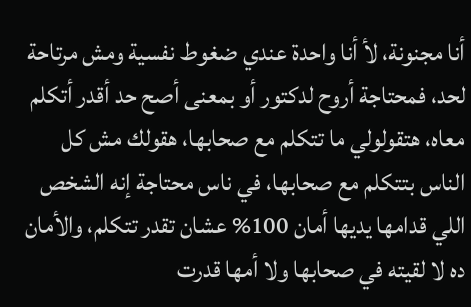أنا مجنونة، لأ أنا واحدة عندي ضغوط نفسية ومش مرتاحة لحد، فمحتاجة أروح لدكتور أو بمعنى أصح حد أقدر أتكلم معاه، هتقولولي ما تتكلم مع صحابها، هقولك مش كل الناس بتتكلم مع صحابها، في ناس محتاجة إنه الشخص اللي قدامها يديها أمان 100% عشان تقدر تتكلم، والأمان ده لا لقيته في صحابها ولا أمها قدرت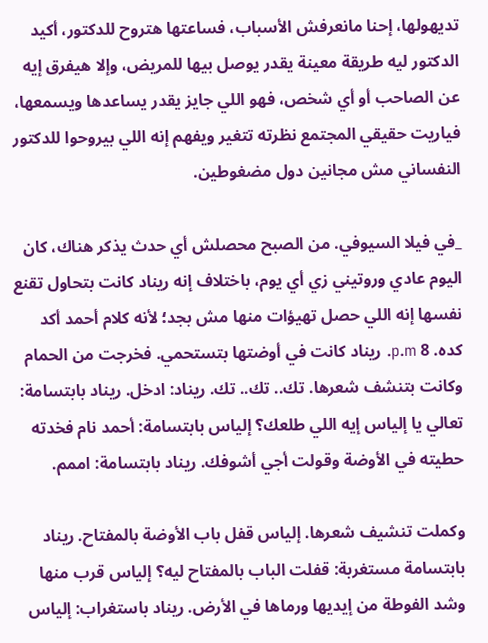تديهولها، إحنا مانعرفش الأسباب، فساعتها هتروح للدكتور، أكيد الدكتور ليه طريقة معينة يقدر يوصل بيها للمريض، وإلا هيفرق إيه عن الصاحب أو أي شخص، فهو اللي جايز يقدر يساعدها ويسمعها، فياريت حقيقي المجتمع نظرته تتغير ويفهم إنه اللي بيروحوا للدكتور النفساني مش مجانين دول مضغوطين.

_في فيلا السيوفي. من الصبح محصلش أي حدث يذكر هناك، كان اليوم عادي وروتيني زي أي يوم، باختلاف إنه ريناد كانت بتحاول تقنع نفسها إنه اللي حصل تهيؤات منها مش بجد؛ لأنه كلام أحمد أكد كده. 8 p.m. ريناد كانت في أوضتها بتستحمي. فخرجت من الحمام وكانت بتنشف شعرها. تك.. تك.. تك. ريناد: ادخل. ريناد بابتسامة: تعالي يا إلياس إيه اللي طلعك؟ إلياس بابتسامة: أحمد نام فخدته حطيته في الأوضة وقولت أجي أشوفك. ريناد بابتسامة: اممم.

وكملت تنشيف شعرها. إلياس قفل باب الأوضة بالمفتاح. ريناد بابتسامة مستغربة: قفلت الباب بالمفتاح ليه؟ إلياس قرب منها وشد الفوطة من إيديها ورماها في الأرض. ريناد باستغراب: إلياس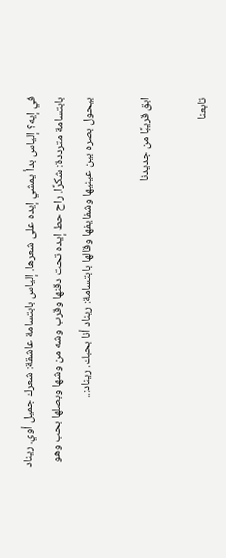في إيه؟ إلياس بدأ يمشي إيده على شعرها. إلياس بابتسامة عاشقة: شعرك جميل أوي. ريناد بابتسامة مترددة: شكرًا. راح حط إيده تحت دقنها وقرب وشه من وشها وبصلها بحب وهو بيحول بصره بين عينيها وشفايفها وقالها بابتسامة: ريناد أنا بحبك. ريناد:..

ابق قريبًا من جديدنا

تابعنا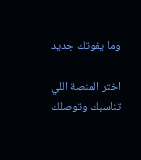وما يفوتك جديد

اختر المنصة اللي تناسبك وتوصلك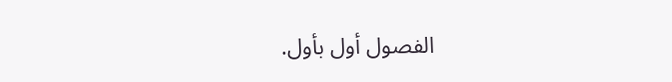الفصول أول بأول.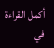أكمل القراءة في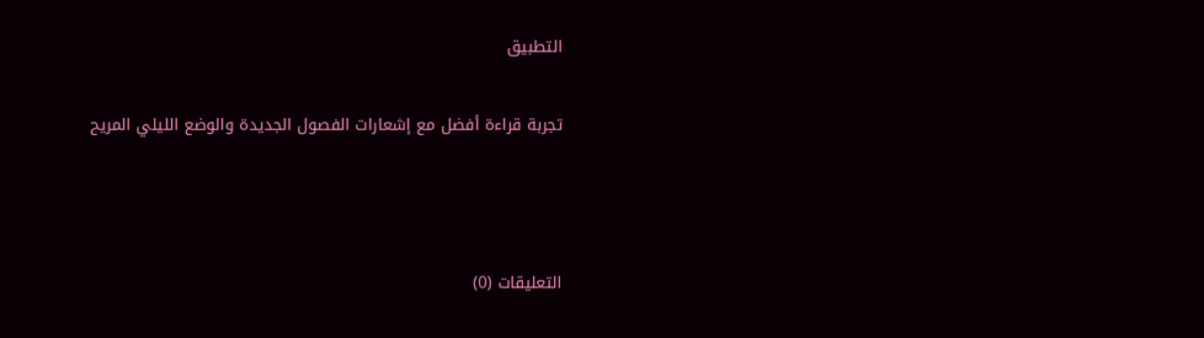التطبيق

تجربة قراءة أفضل مع إشعارات الفصول الجديدة والوضع الليلي المريح



التعليقات (0)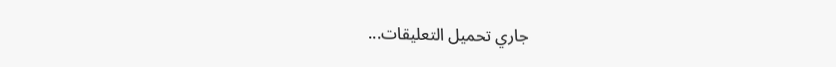جاري تحميل التعليقات...